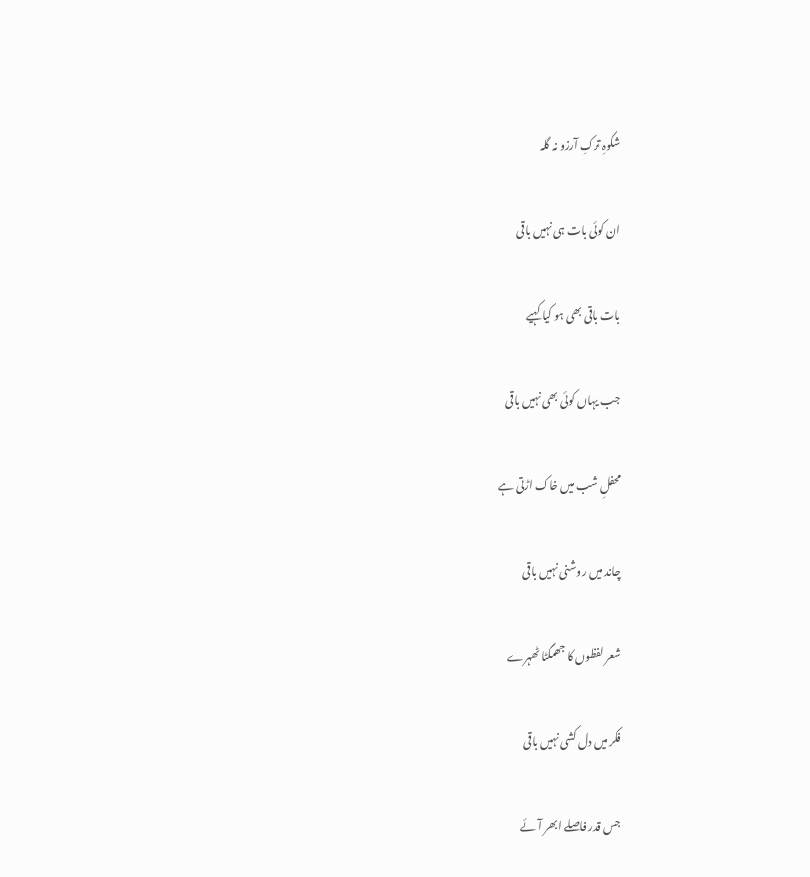شکوہِ ترکِ آرزو نہ گلہ

ان کوئی بات ہی نہیں باقی

بات باقی بھی ہو کیا کہیے

جب یہاں کوئی بھی نہیں باقی

محفلِ شب میں خاک اڑتی ہے

چاند میں روشنی نہیں باقی

شعر لفظوں کا جھمگٹا ٹھہرے

فکر میں دل کشی نہیں باقی

جس قدر فاصلے ابھر آئے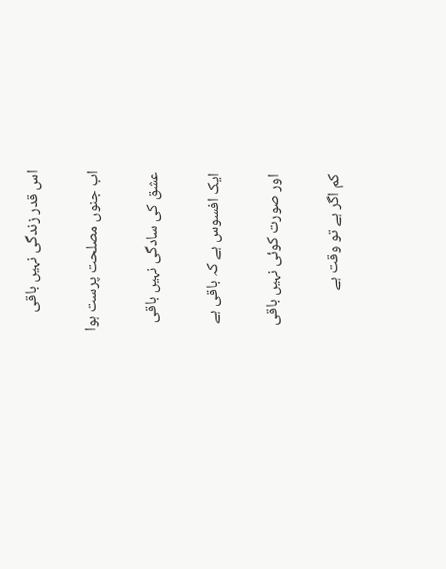اس قدر زندگی نہیں باقی

اب جنوں مصلحت پرست ہوا

عشق کی سادگی نہیں باقی

ایک افسوس ہے کہ باقی ہے

اور صورت کوئی نہیں باقی

کم اگر ہے تو وقت ہے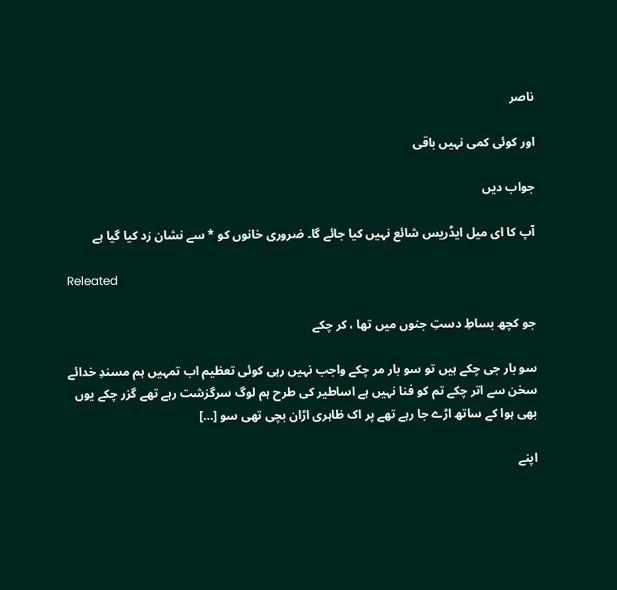ناصر

اور کوئی کمی نہیں باقی

جواب دیں

آپ کا ای میل ایڈریس شائع نہیں کیا جائے گا۔ ضروری خانوں کو * سے نشان زد کیا گیا ہے

Releated

جو کچھ بساطِ دستِ جنوں میں تھا ، کر چکے

سو بار جی چکے ہیں تو سو بار مر چکے واجب نہیں رہی کوئی تعظیم اب تمہیں ہم مسندِ خدائے سخن سے اتر چکے تم کو فنا نہیں ہے اساطیر کی طرح ہم لوگ سرگزشت رہے تھے گزر چکے یوں بھی ہوا کے ساتھ اڑے جا رہے تھے پر اک ظاہری اڑان بچی تھی سو […]

اپنے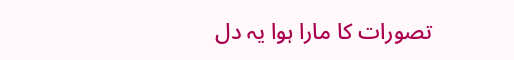تصورات کا مارا ہوا یہ دل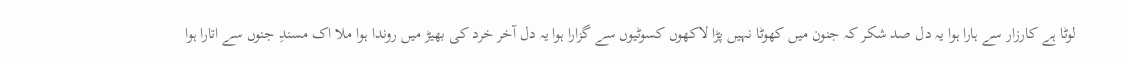لوٹا ہے کارزار سے ہارا ہوا یہ دل صد شکر کہ جنون میں کھوٹا نہیں پڑا لاکھوں کسوٹیوں سے گزارا ہوا یہ دل آخر خرد کی بھیڑ میں روندا ہوا ملا اک مسندِ جنوں سے اتارا ہوا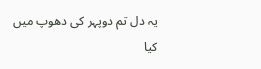یہ دل تم دوپہر کی دھوپ میں کیا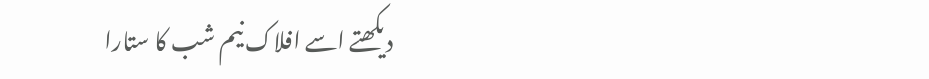دیکھتے اسے افلاک نیم شب کا ستارا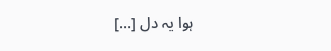ہوا یہ دل […]